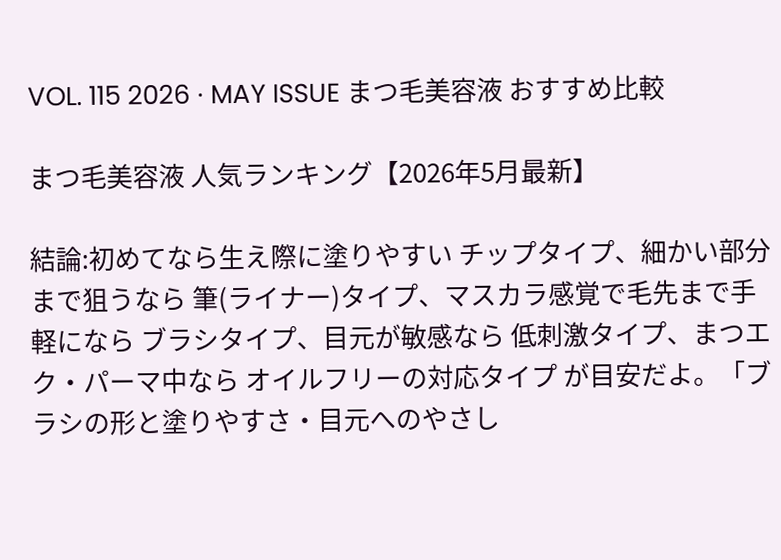VOL. 115 2026 · MAY ISSUE まつ毛美容液 おすすめ比較

まつ毛美容液 人気ランキング【2026年5月最新】

結論:初めてなら生え際に塗りやすい チップタイプ、細かい部分まで狙うなら 筆(ライナー)タイプ、マスカラ感覚で毛先まで手軽になら ブラシタイプ、目元が敏感なら 低刺激タイプ、まつエク・パーマ中なら オイルフリーの対応タイプ が目安だよ。「ブラシの形と塗りやすさ・目元へのやさし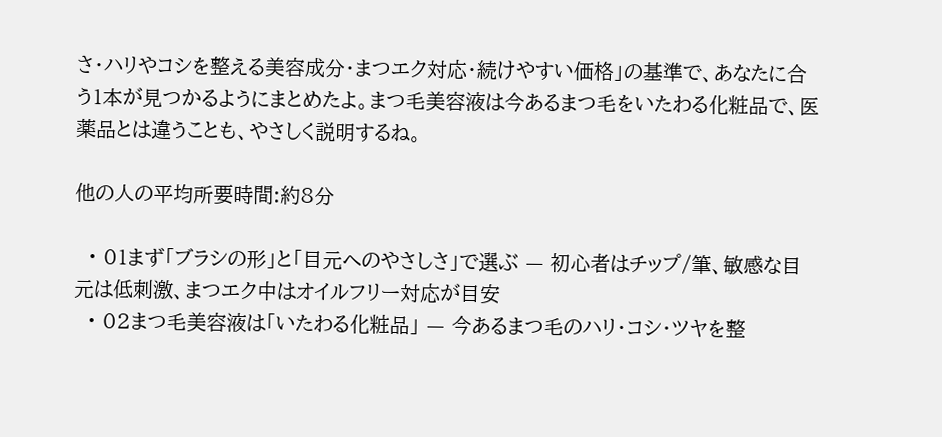さ・ハリやコシを整える美容成分・まつエク対応・続けやすい価格」の基準で、あなたに合う1本が見つかるようにまとめたよ。まつ毛美容液は今あるまつ毛をいたわる化粧品で、医薬品とは違うことも、やさしく説明するね。

他の人の平均所要時間:約8分

  • 01まず「ブラシの形」と「目元へのやさしさ」で選ぶ — 初心者はチップ/筆、敏感な目元は低刺激、まつエク中はオイルフリー対応が目安
  • 02まつ毛美容液は「いたわる化粧品」 — 今あるまつ毛のハリ・コシ・ツヤを整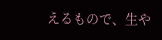えるもので、生や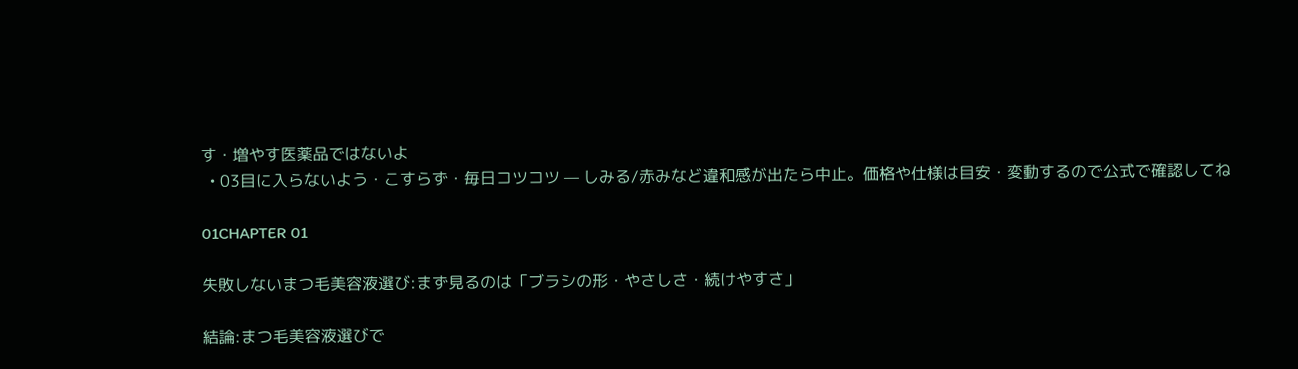す・増やす医薬品ではないよ
  • 03目に入らないよう・こすらず・毎日コツコツ — しみる/赤みなど違和感が出たら中止。価格や仕様は目安・変動するので公式で確認してね

01CHAPTER 01

失敗しないまつ毛美容液選び:まず見るのは「ブラシの形・やさしさ・続けやすさ」

結論:まつ毛美容液選びで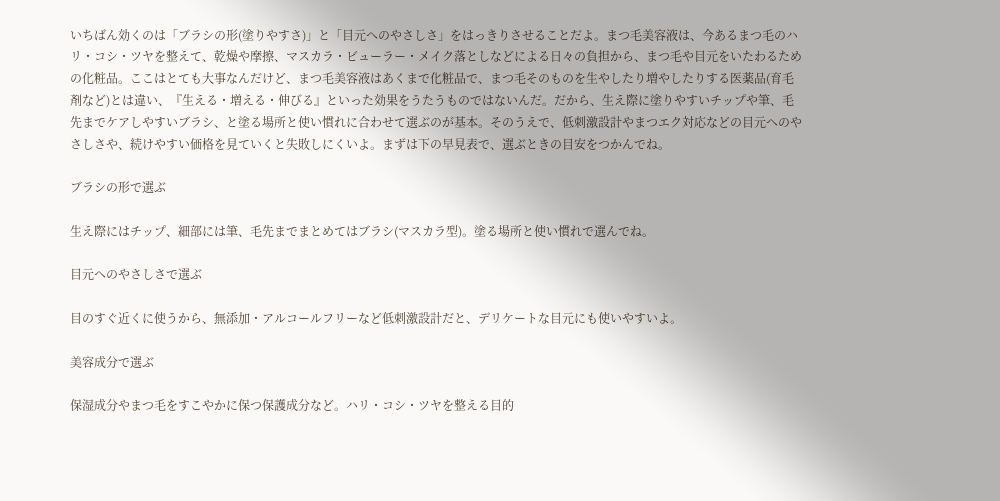いちばん効くのは「ブラシの形(塗りやすさ)」と「目元へのやさしさ」をはっきりさせることだよ。まつ毛美容液は、今あるまつ毛のハリ・コシ・ツヤを整えて、乾燥や摩擦、マスカラ・ビューラー・メイク落としなどによる日々の負担から、まつ毛や目元をいたわるための化粧品。ここはとても大事なんだけど、まつ毛美容液はあくまで化粧品で、まつ毛そのものを生やしたり増やしたりする医薬品(育毛剤など)とは違い、『生える・増える・伸びる』といった効果をうたうものではないんだ。だから、生え際に塗りやすいチップや筆、毛先までケアしやすいブラシ、と塗る場所と使い慣れに合わせて選ぶのが基本。そのうえで、低刺激設計やまつエク対応などの目元へのやさしさや、続けやすい価格を見ていくと失敗しにくいよ。まずは下の早見表で、選ぶときの目安をつかんでね。

ブラシの形で選ぶ

生え際にはチップ、細部には筆、毛先までまとめてはブラシ(マスカラ型)。塗る場所と使い慣れで選んでね。

目元へのやさしさで選ぶ

目のすぐ近くに使うから、無添加・アルコールフリーなど低刺激設計だと、デリケートな目元にも使いやすいよ。

美容成分で選ぶ

保湿成分やまつ毛をすこやかに保つ保護成分など。ハリ・コシ・ツヤを整える目的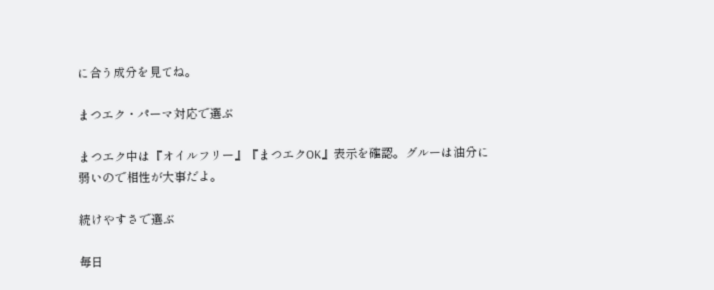に合う成分を見てね。

まつエク・パーマ対応で選ぶ

まつエク中は『オイルフリー』『まつエクOK』表示を確認。グルーは油分に弱いので相性が大事だよ。

続けやすさで選ぶ

毎日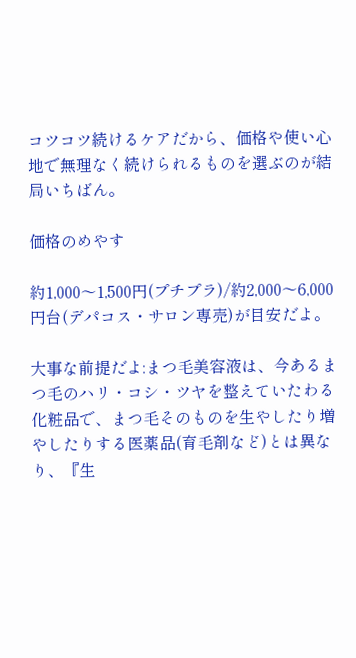コツコツ続けるケアだから、価格や使い心地で無理なく続けられるものを選ぶのが結局いちばん。

価格のめやす

約1,000〜1,500円(プチプラ)/約2,000〜6,000円台(デパコス・サロン専売)が目安だよ。

大事な前提だよ:まつ毛美容液は、今あるまつ毛のハリ・コシ・ツヤを整えていたわる化粧品で、まつ毛そのものを生やしたり増やしたりする医薬品(育毛剤など)とは異なり、『生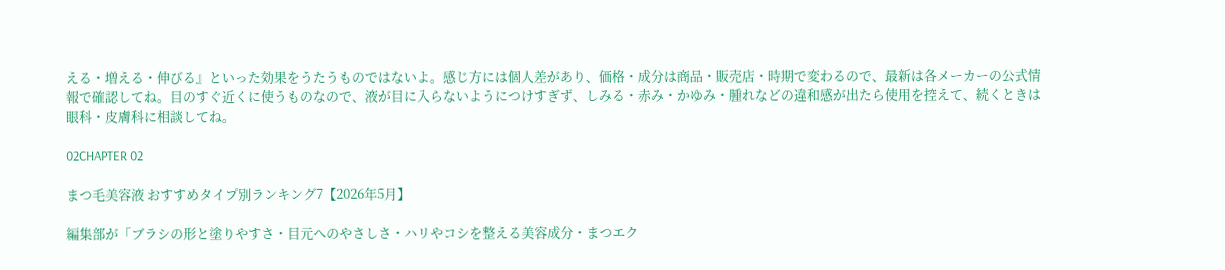える・増える・伸びる』といった効果をうたうものではないよ。感じ方には個人差があり、価格・成分は商品・販売店・時期で変わるので、最新は各メーカーの公式情報で確認してね。目のすぐ近くに使うものなので、液が目に入らないようにつけすぎず、しみる・赤み・かゆみ・腫れなどの違和感が出たら使用を控えて、続くときは眼科・皮膚科に相談してね。

02CHAPTER 02

まつ毛美容液 おすすめタイプ別ランキング7【2026年5月】

編集部が「ブラシの形と塗りやすさ・目元へのやさしさ・ハリやコシを整える美容成分・まつエク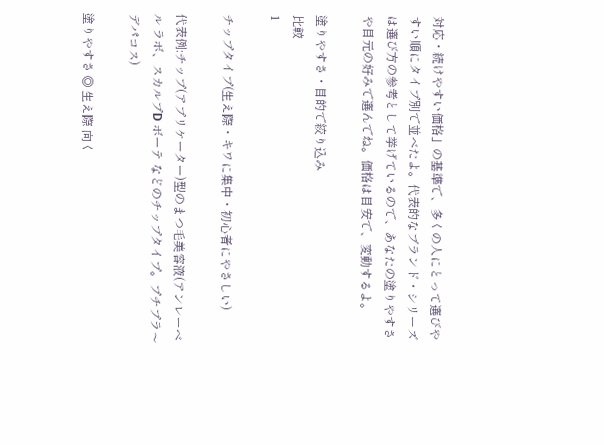対応・続けやすい価格」の基準で、多くの人にとって選びやすい順にタイプ別で並べたよ。代表的なブランド・シリーズは選び方の参考として挙げているので、あなたの塗りやすさや目元の好みで選んでね。価格は目安で、変動するよ。

塗りやすさ・目的で絞り込み
比較
1

チップタイプ(生え際・キワに集中・初心者にやさしい)

代表例:チップ(アプリケーター)型のまつ毛美容液(アンレーベル ラボ、スカルプD ボーテ などのチップタイプ。プチプラ〜デパコス)

塗りやすさ ◎ 生え際 向く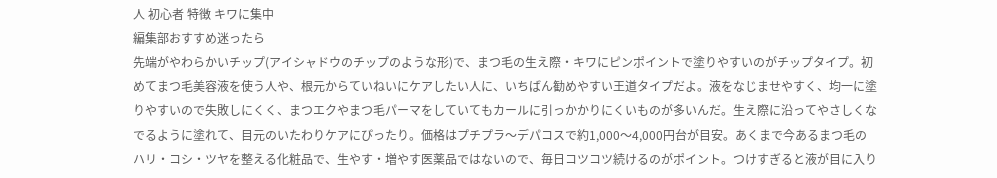人 初心者 特徴 キワに集中
編集部おすすめ迷ったら
先端がやわらかいチップ(アイシャドウのチップのような形)で、まつ毛の生え際・キワにピンポイントで塗りやすいのがチップタイプ。初めてまつ毛美容液を使う人や、根元からていねいにケアしたい人に、いちばん勧めやすい王道タイプだよ。液をなじませやすく、均一に塗りやすいので失敗しにくく、まつエクやまつ毛パーマをしていてもカールに引っかかりにくいものが多いんだ。生え際に沿ってやさしくなでるように塗れて、目元のいたわりケアにぴったり。価格はプチプラ〜デパコスで約1,000〜4,000円台が目安。あくまで今あるまつ毛のハリ・コシ・ツヤを整える化粧品で、生やす・増やす医薬品ではないので、毎日コツコツ続けるのがポイント。つけすぎると液が目に入り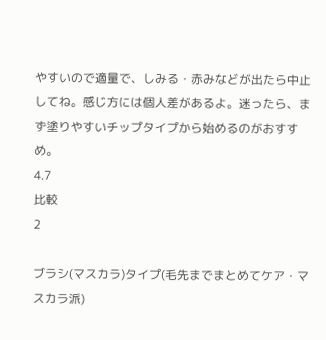やすいので適量で、しみる・赤みなどが出たら中止してね。感じ方には個人差があるよ。迷ったら、まず塗りやすいチップタイプから始めるのがおすすめ。
4.7
比較
2

ブラシ(マスカラ)タイプ(毛先までまとめてケア・マスカラ派)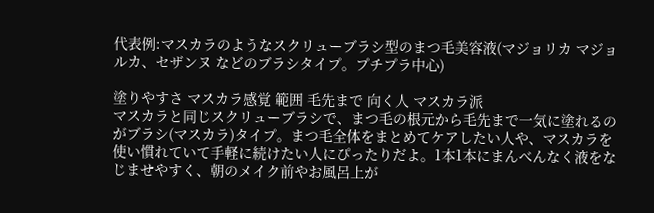代表例:マスカラのようなスクリューブラシ型のまつ毛美容液(マジョリカ マジョルカ、セザンヌ などのブラシタイプ。プチプラ中心)

塗りやすさ マスカラ感覚 範囲 毛先まで 向く人 マスカラ派
マスカラと同じスクリューブラシで、まつ毛の根元から毛先まで一気に塗れるのがブラシ(マスカラ)タイプ。まつ毛全体をまとめてケアしたい人や、マスカラを使い慣れていて手軽に続けたい人にぴったりだよ。1本1本にまんべんなく液をなじませやすく、朝のメイク前やお風呂上が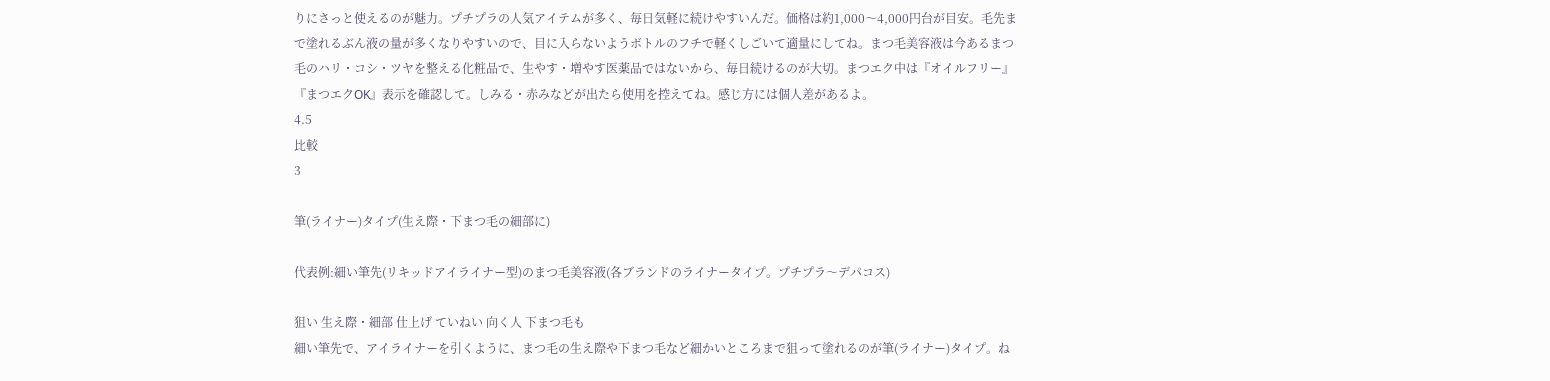りにさっと使えるのが魅力。プチプラの人気アイテムが多く、毎日気軽に続けやすいんだ。価格は約1,000〜4,000円台が目安。毛先まで塗れるぶん液の量が多くなりやすいので、目に入らないようボトルのフチで軽くしごいて適量にしてね。まつ毛美容液は今あるまつ毛のハリ・コシ・ツヤを整える化粧品で、生やす・増やす医薬品ではないから、毎日続けるのが大切。まつエク中は『オイルフリー』『まつエクOK』表示を確認して。しみる・赤みなどが出たら使用を控えてね。感じ方には個人差があるよ。
4.5
比較
3

筆(ライナー)タイプ(生え際・下まつ毛の細部に)

代表例:細い筆先(リキッドアイライナー型)のまつ毛美容液(各ブランドのライナータイプ。プチプラ〜デパコス)

狙い 生え際・細部 仕上げ ていねい 向く人 下まつ毛も
細い筆先で、アイライナーを引くように、まつ毛の生え際や下まつ毛など細かいところまで狙って塗れるのが筆(ライナー)タイプ。ね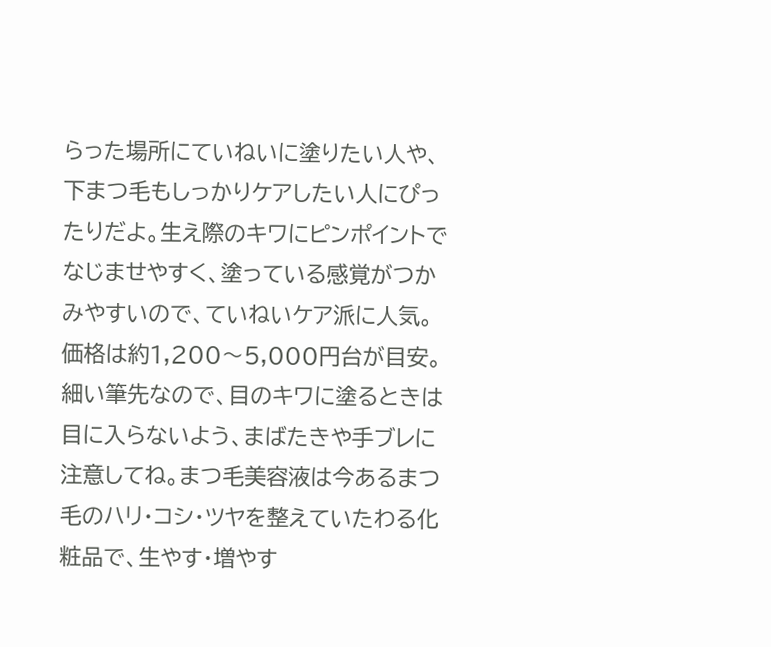らった場所にていねいに塗りたい人や、下まつ毛もしっかりケアしたい人にぴったりだよ。生え際のキワにピンポイントでなじませやすく、塗っている感覚がつかみやすいので、ていねいケア派に人気。価格は約1,200〜5,000円台が目安。細い筆先なので、目のキワに塗るときは目に入らないよう、まばたきや手ブレに注意してね。まつ毛美容液は今あるまつ毛のハリ・コシ・ツヤを整えていたわる化粧品で、生やす・増やす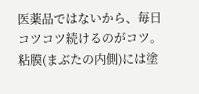医薬品ではないから、毎日コツコツ続けるのがコツ。粘膜(まぶたの内側)には塗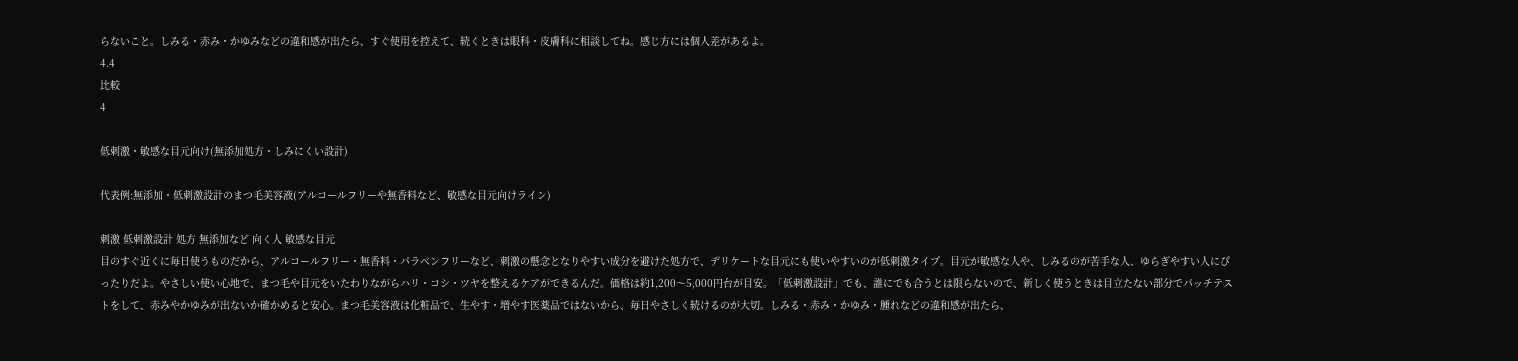らないこと。しみる・赤み・かゆみなどの違和感が出たら、すぐ使用を控えて、続くときは眼科・皮膚科に相談してね。感じ方には個人差があるよ。
4.4
比較
4

低刺激・敏感な目元向け(無添加処方・しみにくい設計)

代表例:無添加・低刺激設計のまつ毛美容液(アルコールフリーや無香料など、敏感な目元向けライン)

刺激 低刺激設計 処方 無添加など 向く人 敏感な目元
目のすぐ近くに毎日使うものだから、アルコールフリー・無香料・パラベンフリーなど、刺激の懸念となりやすい成分を避けた処方で、デリケートな目元にも使いやすいのが低刺激タイプ。目元が敏感な人や、しみるのが苦手な人、ゆらぎやすい人にぴったりだよ。やさしい使い心地で、まつ毛や目元をいたわりながらハリ・コシ・ツヤを整えるケアができるんだ。価格は約1,200〜5,000円台が目安。「低刺激設計」でも、誰にでも合うとは限らないので、新しく使うときは目立たない部分でパッチテストをして、赤みやかゆみが出ないか確かめると安心。まつ毛美容液は化粧品で、生やす・増やす医薬品ではないから、毎日やさしく続けるのが大切。しみる・赤み・かゆみ・腫れなどの違和感が出たら、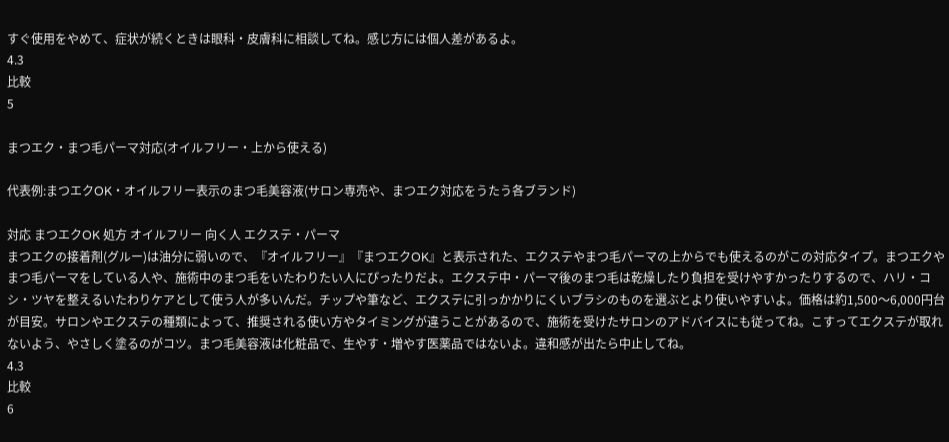すぐ使用をやめて、症状が続くときは眼科・皮膚科に相談してね。感じ方には個人差があるよ。
4.3
比較
5

まつエク・まつ毛パーマ対応(オイルフリー・上から使える)

代表例:まつエクOK・オイルフリー表示のまつ毛美容液(サロン専売や、まつエク対応をうたう各ブランド)

対応 まつエクOK 処方 オイルフリー 向く人 エクステ・パーマ
まつエクの接着剤(グルー)は油分に弱いので、『オイルフリー』『まつエクOK』と表示された、エクステやまつ毛パーマの上からでも使えるのがこの対応タイプ。まつエクやまつ毛パーマをしている人や、施術中のまつ毛をいたわりたい人にぴったりだよ。エクステ中・パーマ後のまつ毛は乾燥したり負担を受けやすかったりするので、ハリ・コシ・ツヤを整えるいたわりケアとして使う人が多いんだ。チップや筆など、エクステに引っかかりにくいブラシのものを選ぶとより使いやすいよ。価格は約1,500〜6,000円台が目安。サロンやエクステの種類によって、推奨される使い方やタイミングが違うことがあるので、施術を受けたサロンのアドバイスにも従ってね。こすってエクステが取れないよう、やさしく塗るのがコツ。まつ毛美容液は化粧品で、生やす・増やす医薬品ではないよ。違和感が出たら中止してね。
4.3
比較
6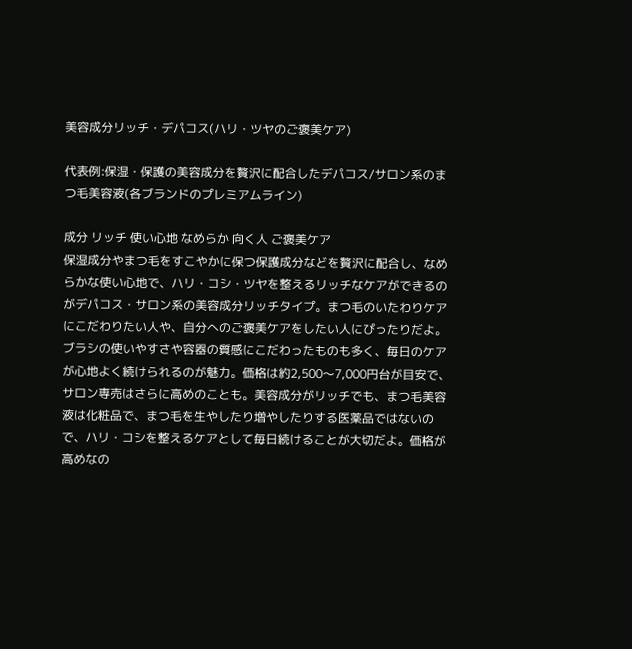美容成分リッチ・デパコス(ハリ・ツヤのご褒美ケア)

代表例:保湿・保護の美容成分を贅沢に配合したデパコス/サロン系のまつ毛美容液(各ブランドのプレミアムライン)

成分 リッチ 使い心地 なめらか 向く人 ご褒美ケア
保湿成分やまつ毛をすこやかに保つ保護成分などを贅沢に配合し、なめらかな使い心地で、ハリ・コシ・ツヤを整えるリッチなケアができるのがデパコス・サロン系の美容成分リッチタイプ。まつ毛のいたわりケアにこだわりたい人や、自分へのご褒美ケアをしたい人にぴったりだよ。ブラシの使いやすさや容器の質感にこだわったものも多く、毎日のケアが心地よく続けられるのが魅力。価格は約2,500〜7,000円台が目安で、サロン専売はさらに高めのことも。美容成分がリッチでも、まつ毛美容液は化粧品で、まつ毛を生やしたり増やしたりする医薬品ではないので、ハリ・コシを整えるケアとして毎日続けることが大切だよ。価格が高めなの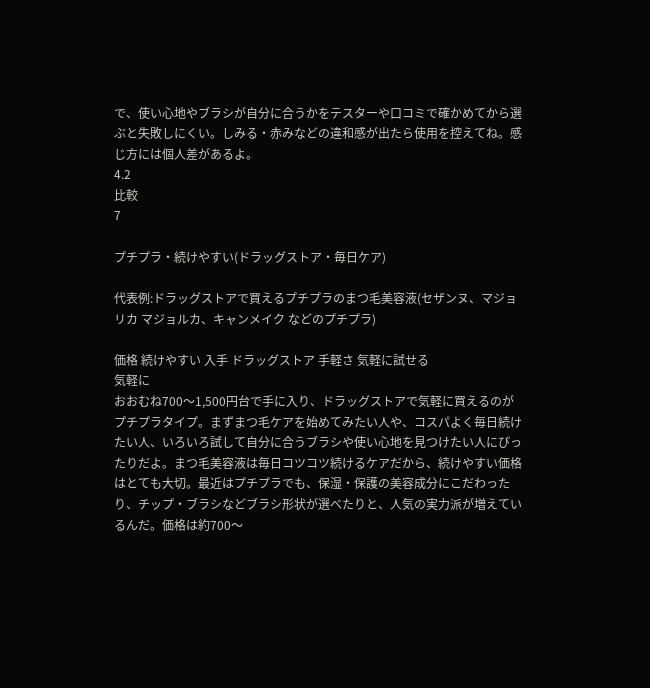で、使い心地やブラシが自分に合うかをテスターや口コミで確かめてから選ぶと失敗しにくい。しみる・赤みなどの違和感が出たら使用を控えてね。感じ方には個人差があるよ。
4.2
比較
7

プチプラ・続けやすい(ドラッグストア・毎日ケア)

代表例:ドラッグストアで買えるプチプラのまつ毛美容液(セザンヌ、マジョリカ マジョルカ、キャンメイク などのプチプラ)

価格 続けやすい 入手 ドラッグストア 手軽さ 気軽に試せる
気軽に
おおむね700〜1,500円台で手に入り、ドラッグストアで気軽に買えるのがプチプラタイプ。まずまつ毛ケアを始めてみたい人や、コスパよく毎日続けたい人、いろいろ試して自分に合うブラシや使い心地を見つけたい人にぴったりだよ。まつ毛美容液は毎日コツコツ続けるケアだから、続けやすい価格はとても大切。最近はプチプラでも、保湿・保護の美容成分にこだわったり、チップ・ブラシなどブラシ形状が選べたりと、人気の実力派が増えているんだ。価格は約700〜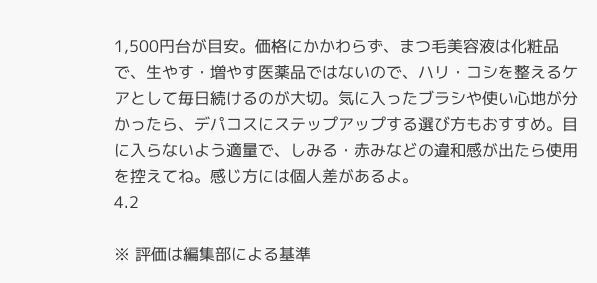1,500円台が目安。価格にかかわらず、まつ毛美容液は化粧品で、生やす・増やす医薬品ではないので、ハリ・コシを整えるケアとして毎日続けるのが大切。気に入ったブラシや使い心地が分かったら、デパコスにステップアップする選び方もおすすめ。目に入らないよう適量で、しみる・赤みなどの違和感が出たら使用を控えてね。感じ方には個人差があるよ。
4.2

※ 評価は編集部による基準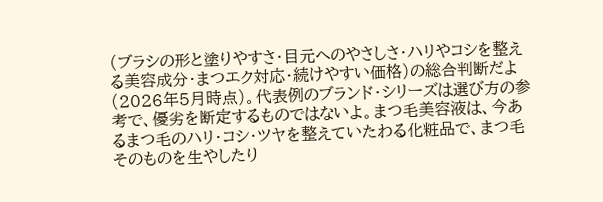(ブラシの形と塗りやすさ・目元へのやさしさ・ハリやコシを整える美容成分・まつエク対応・続けやすい価格)の総合判断だよ(2026年5月時点)。代表例のブランド・シリーズは選び方の参考で、優劣を断定するものではないよ。まつ毛美容液は、今あるまつ毛のハリ・コシ・ツヤを整えていたわる化粧品で、まつ毛そのものを生やしたり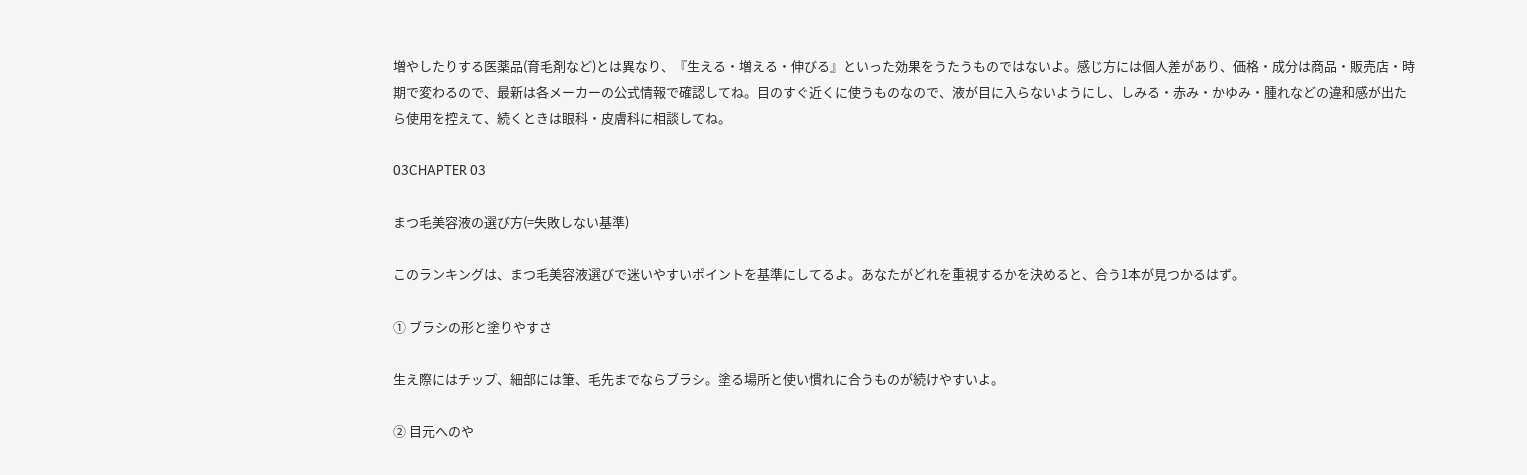増やしたりする医薬品(育毛剤など)とは異なり、『生える・増える・伸びる』といった効果をうたうものではないよ。感じ方には個人差があり、価格・成分は商品・販売店・時期で変わるので、最新は各メーカーの公式情報で確認してね。目のすぐ近くに使うものなので、液が目に入らないようにし、しみる・赤み・かゆみ・腫れなどの違和感が出たら使用を控えて、続くときは眼科・皮膚科に相談してね。

03CHAPTER 03

まつ毛美容液の選び方(=失敗しない基準)

このランキングは、まつ毛美容液選びで迷いやすいポイントを基準にしてるよ。あなたがどれを重視するかを決めると、合う1本が見つかるはず。

① ブラシの形と塗りやすさ

生え際にはチップ、細部には筆、毛先までならブラシ。塗る場所と使い慣れに合うものが続けやすいよ。

② 目元へのや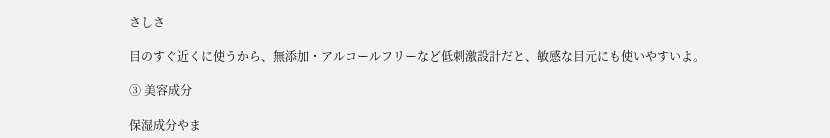さしさ

目のすぐ近くに使うから、無添加・アルコールフリーなど低刺激設計だと、敏感な目元にも使いやすいよ。

③ 美容成分

保湿成分やま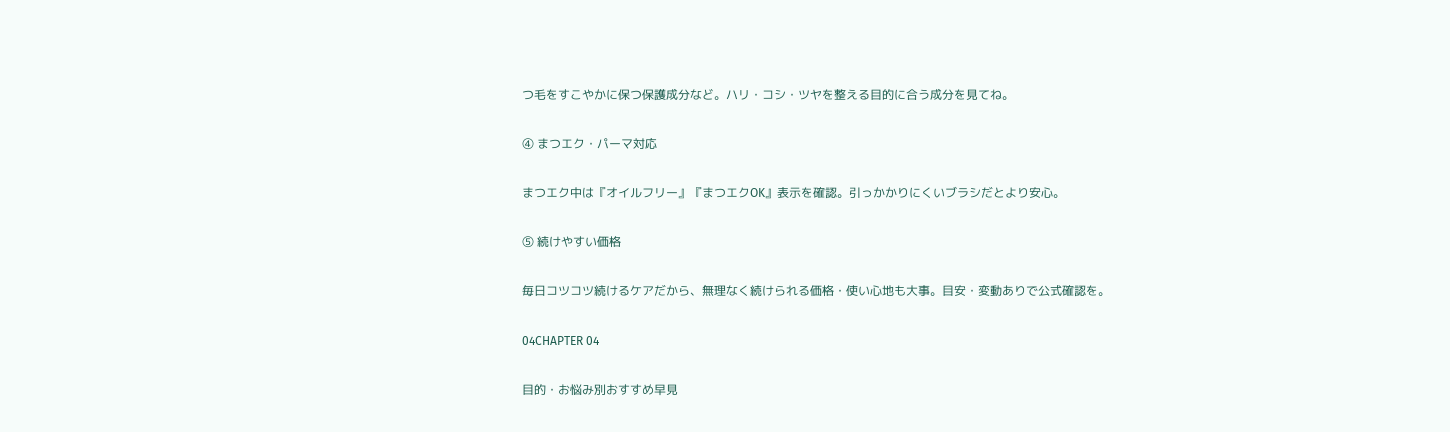つ毛をすこやかに保つ保護成分など。ハリ・コシ・ツヤを整える目的に合う成分を見てね。

④ まつエク・パーマ対応

まつエク中は『オイルフリー』『まつエクOK』表示を確認。引っかかりにくいブラシだとより安心。

⑤ 続けやすい価格

毎日コツコツ続けるケアだから、無理なく続けられる価格・使い心地も大事。目安・変動ありで公式確認を。

04CHAPTER 04

目的・お悩み別おすすめ早見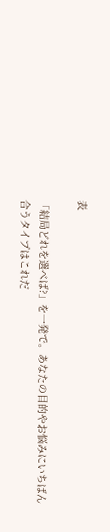表

「結局どれを選べば?」を一発で。あなたの目的やお悩みにいちばん合うタイプはこれだ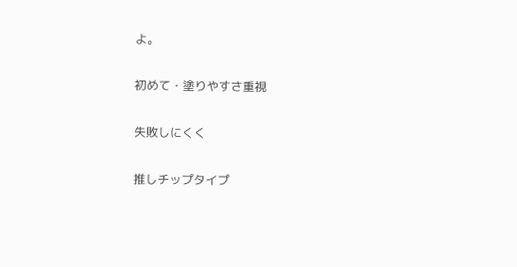よ。

初めて・塗りやすさ重視

失敗しにくく

推しチップタイプ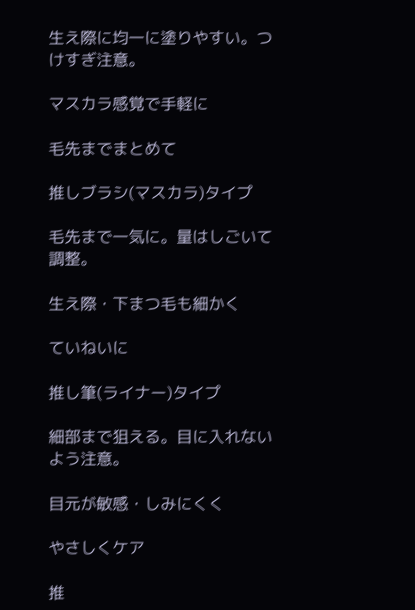生え際に均一に塗りやすい。つけすぎ注意。

マスカラ感覚で手軽に

毛先までまとめて

推しブラシ(マスカラ)タイプ

毛先まで一気に。量はしごいて調整。

生え際・下まつ毛も細かく

ていねいに

推し筆(ライナー)タイプ

細部まで狙える。目に入れないよう注意。

目元が敏感・しみにくく

やさしくケア

推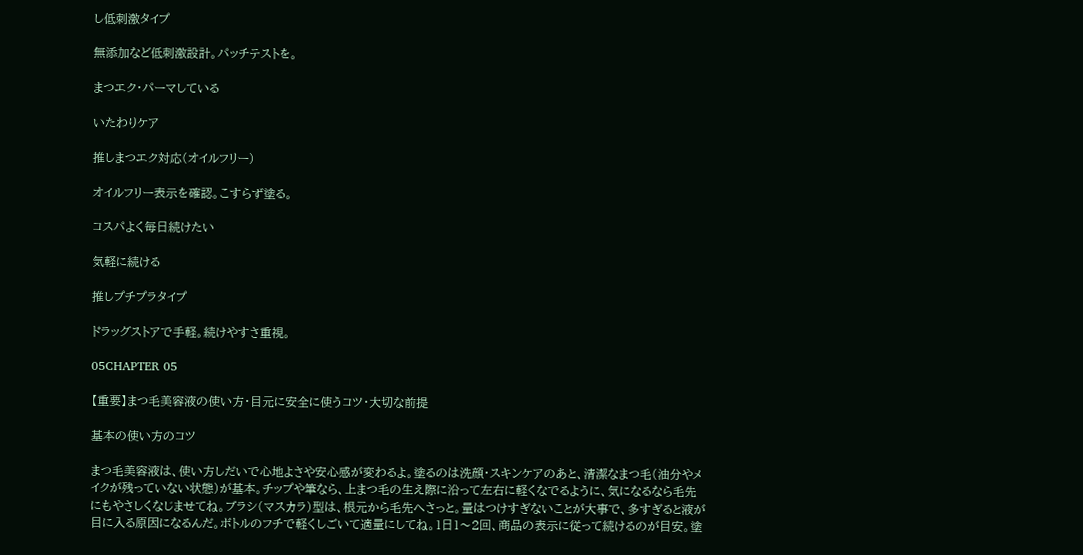し低刺激タイプ

無添加など低刺激設計。パッチテストを。

まつエク・パーマしている

いたわりケア

推しまつエク対応(オイルフリー)

オイルフリー表示を確認。こすらず塗る。

コスパよく毎日続けたい

気軽に続ける

推しプチプラタイプ

ドラッグストアで手軽。続けやすさ重視。

05CHAPTER 05

【重要】まつ毛美容液の使い方・目元に安全に使うコツ・大切な前提

基本の使い方のコツ

まつ毛美容液は、使い方しだいで心地よさや安心感が変わるよ。塗るのは洗顔・スキンケアのあと、清潔なまつ毛(油分やメイクが残っていない状態)が基本。チップや筆なら、上まつ毛の生え際に沿って左右に軽くなでるように、気になるなら毛先にもやさしくなじませてね。ブラシ(マスカラ)型は、根元から毛先へさっと。量はつけすぎないことが大事で、多すぎると液が目に入る原因になるんだ。ボトルのフチで軽くしごいて適量にしてね。1日1〜2回、商品の表示に従って続けるのが目安。塗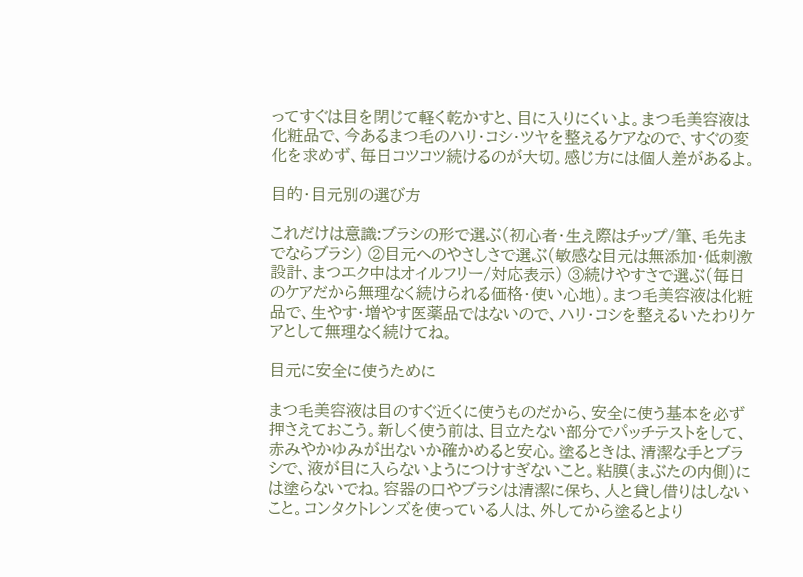ってすぐは目を閉じて軽く乾かすと、目に入りにくいよ。まつ毛美容液は化粧品で、今あるまつ毛のハリ・コシ・ツヤを整えるケアなので、すぐの変化を求めず、毎日コツコツ続けるのが大切。感じ方には個人差があるよ。

目的・目元別の選び方

これだけは意識:ブラシの形で選ぶ(初心者・生え際はチップ/筆、毛先までならブラシ) ②目元へのやさしさで選ぶ(敏感な目元は無添加・低刺激設計、まつエク中はオイルフリー/対応表示) ③続けやすさで選ぶ(毎日のケアだから無理なく続けられる価格・使い心地)。まつ毛美容液は化粧品で、生やす・増やす医薬品ではないので、ハリ・コシを整えるいたわりケアとして無理なく続けてね。

目元に安全に使うために

まつ毛美容液は目のすぐ近くに使うものだから、安全に使う基本を必ず押さえておこう。新しく使う前は、目立たない部分でパッチテストをして、赤みやかゆみが出ないか確かめると安心。塗るときは、清潔な手とブラシで、液が目に入らないようにつけすぎないこと。粘膜(まぶたの内側)には塗らないでね。容器の口やブラシは清潔に保ち、人と貸し借りはしないこと。コンタクトレンズを使っている人は、外してから塗るとより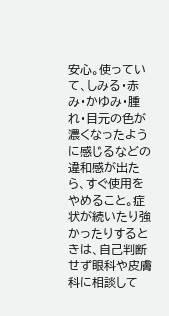安心。使っていて、しみる・赤み・かゆみ・腫れ・目元の色が濃くなったように感じるなどの違和感が出たら、すぐ使用をやめること。症状が続いたり強かったりするときは、自己判断せず眼科や皮膚科に相談して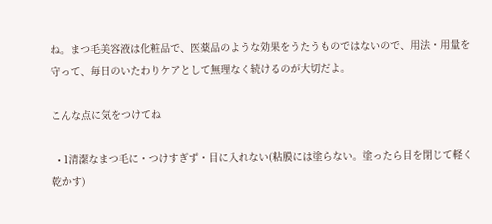ね。まつ毛美容液は化粧品で、医薬品のような効果をうたうものではないので、用法・用量を守って、毎日のいたわりケアとして無理なく続けるのが大切だよ。

こんな点に気をつけてね

  • 1清潔なまつ毛に・つけすぎず・目に入れない(粘膜には塗らない。塗ったら目を閉じて軽く乾かす)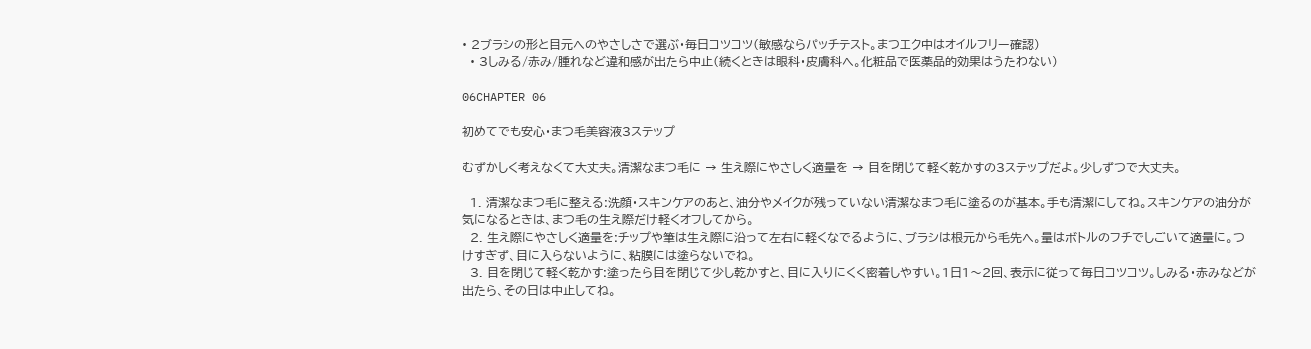• 2ブラシの形と目元へのやさしさで選ぶ・毎日コツコツ(敏感ならパッチテスト。まつエク中はオイルフリー確認)
  • 3しみる/赤み/腫れなど違和感が出たら中止(続くときは眼科・皮膚科へ。化粧品で医薬品的効果はうたわない)

06CHAPTER 06

初めてでも安心・まつ毛美容液3ステップ

むずかしく考えなくて大丈夫。清潔なまつ毛に → 生え際にやさしく適量を → 目を閉じて軽く乾かすの3ステップだよ。少しずつで大丈夫。

  1. 清潔なまつ毛に整える:洗顔・スキンケアのあと、油分やメイクが残っていない清潔なまつ毛に塗るのが基本。手も清潔にしてね。スキンケアの油分が気になるときは、まつ毛の生え際だけ軽くオフしてから。
  2. 生え際にやさしく適量を:チップや筆は生え際に沿って左右に軽くなでるように、ブラシは根元から毛先へ。量はボトルのフチでしごいて適量に。つけすぎず、目に入らないように、粘膜には塗らないでね。
  3. 目を閉じて軽く乾かす:塗ったら目を閉じて少し乾かすと、目に入りにくく密着しやすい。1日1〜2回、表示に従って毎日コツコツ。しみる・赤みなどが出たら、その日は中止してね。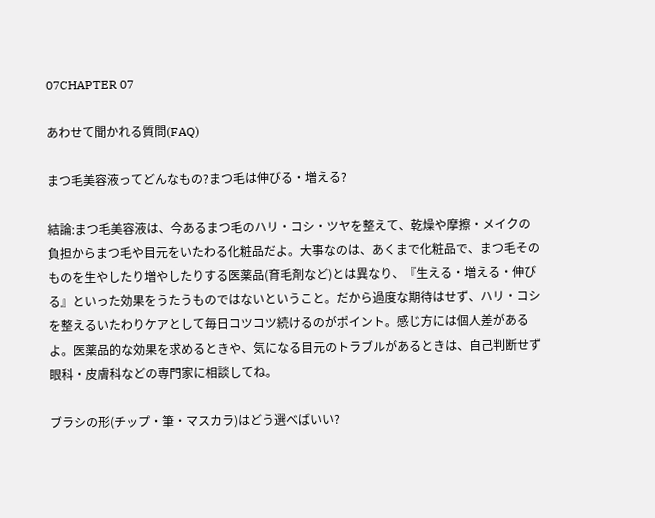07CHAPTER 07

あわせて聞かれる質問(FAQ)

まつ毛美容液ってどんなもの?まつ毛は伸びる・増える?

結論:まつ毛美容液は、今あるまつ毛のハリ・コシ・ツヤを整えて、乾燥や摩擦・メイクの負担からまつ毛や目元をいたわる化粧品だよ。大事なのは、あくまで化粧品で、まつ毛そのものを生やしたり増やしたりする医薬品(育毛剤など)とは異なり、『生える・増える・伸びる』といった効果をうたうものではないということ。だから過度な期待はせず、ハリ・コシを整えるいたわりケアとして毎日コツコツ続けるのがポイント。感じ方には個人差があるよ。医薬品的な効果を求めるときや、気になる目元のトラブルがあるときは、自己判断せず眼科・皮膚科などの専門家に相談してね。

ブラシの形(チップ・筆・マスカラ)はどう選べばいい?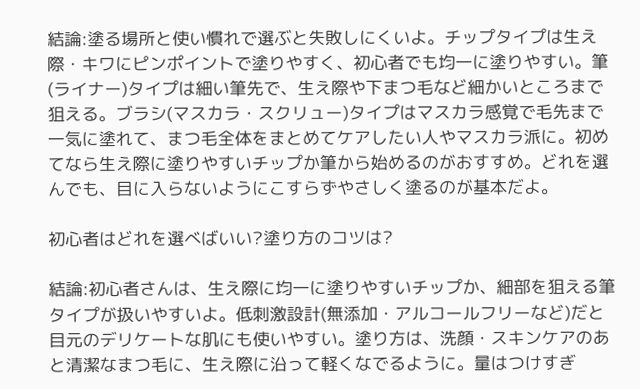結論:塗る場所と使い慣れで選ぶと失敗しにくいよ。チップタイプは生え際・キワにピンポイントで塗りやすく、初心者でも均一に塗りやすい。筆(ライナー)タイプは細い筆先で、生え際や下まつ毛など細かいところまで狙える。ブラシ(マスカラ・スクリュー)タイプはマスカラ感覚で毛先まで一気に塗れて、まつ毛全体をまとめてケアしたい人やマスカラ派に。初めてなら生え際に塗りやすいチップか筆から始めるのがおすすめ。どれを選んでも、目に入らないようにこすらずやさしく塗るのが基本だよ。

初心者はどれを選べばいい?塗り方のコツは?

結論:初心者さんは、生え際に均一に塗りやすいチップか、細部を狙える筆タイプが扱いやすいよ。低刺激設計(無添加・アルコールフリーなど)だと目元のデリケートな肌にも使いやすい。塗り方は、洗顔・スキンケアのあと清潔なまつ毛に、生え際に沿って軽くなでるように。量はつけすぎ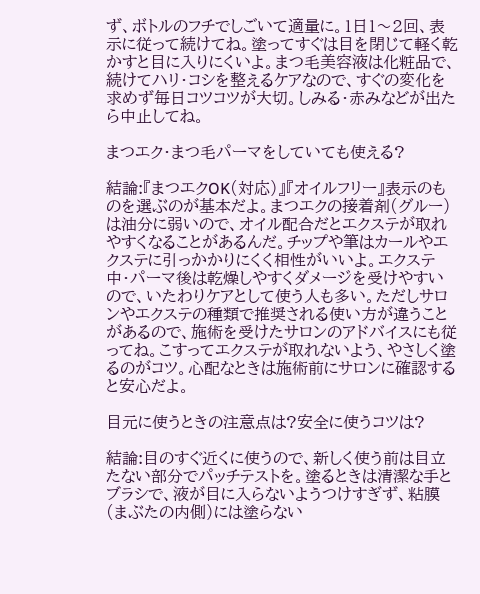ず、ボトルのフチでしごいて適量に。1日1〜2回、表示に従って続けてね。塗ってすぐは目を閉じて軽く乾かすと目に入りにくいよ。まつ毛美容液は化粧品で、続けてハリ・コシを整えるケアなので、すぐの変化を求めず毎日コツコツが大切。しみる・赤みなどが出たら中止してね。

まつエク・まつ毛パーマをしていても使える?

結論:『まつエクOK(対応)』『オイルフリー』表示のものを選ぶのが基本だよ。まつエクの接着剤(グルー)は油分に弱いので、オイル配合だとエクステが取れやすくなることがあるんだ。チップや筆はカールやエクステに引っかかりにくく相性がいいよ。エクステ中・パーマ後は乾燥しやすくダメージを受けやすいので、いたわりケアとして使う人も多い。ただしサロンやエクステの種類で推奨される使い方が違うことがあるので、施術を受けたサロンのアドバイスにも従ってね。こすってエクステが取れないよう、やさしく塗るのがコツ。心配なときは施術前にサロンに確認すると安心だよ。

目元に使うときの注意点は?安全に使うコツは?

結論:目のすぐ近くに使うので、新しく使う前は目立たない部分でパッチテストを。塗るときは清潔な手とブラシで、液が目に入らないようつけすぎず、粘膜(まぶたの内側)には塗らない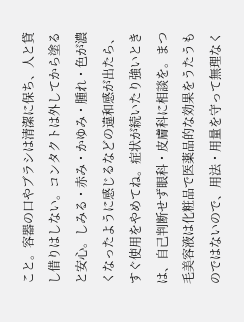こと。容器の口やブラシは清潔に保ち、人と貸し借りはしない。コンタクトは外してから塗ると安心。しみる・赤み・かゆみ・腫れ・色が濃くなったように感じるなどの違和感が出たら、すぐ使用をやめてね。症状が続いたり強いときは、自己判断せず眼科・皮膚科に相談を。まつ毛美容液は化粧品で医薬品的な効果をうたうものではないので、用法・用量を守って無理なく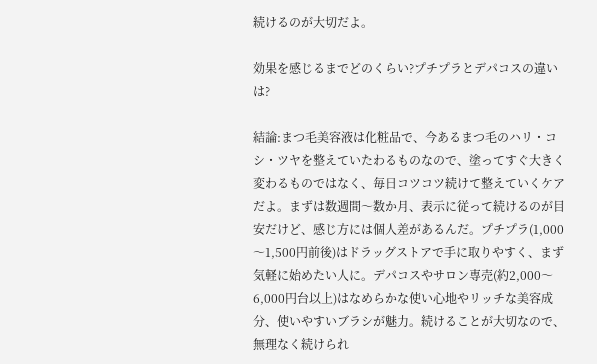続けるのが大切だよ。

効果を感じるまでどのくらい?プチプラとデパコスの違いは?

結論:まつ毛美容液は化粧品で、今あるまつ毛のハリ・コシ・ツヤを整えていたわるものなので、塗ってすぐ大きく変わるものではなく、毎日コツコツ続けて整えていくケアだよ。まずは数週間〜数か月、表示に従って続けるのが目安だけど、感じ方には個人差があるんだ。プチプラ(1,000〜1,500円前後)はドラッグストアで手に取りやすく、まず気軽に始めたい人に。デパコスやサロン専売(約2,000〜6,000円台以上)はなめらかな使い心地やリッチな美容成分、使いやすいブラシが魅力。続けることが大切なので、無理なく続けられ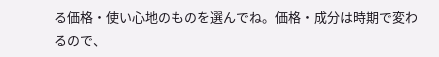る価格・使い心地のものを選んでね。価格・成分は時期で変わるので、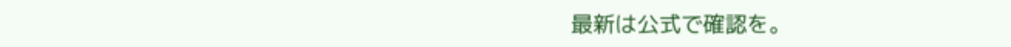最新は公式で確認を。